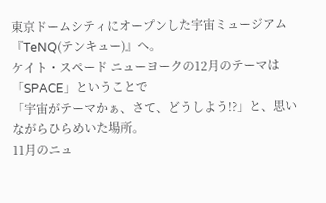東京ドームシティにオープンした宇宙ミュージアム『TeNQ(テンキュー)』へ。
ケイト・スペード ニューヨークの12月のテーマは「SPACE」ということで
「宇宙がテーマかぁ、さて、どうしよう!?」と、思いながらひらめいた場所。
11月のニュ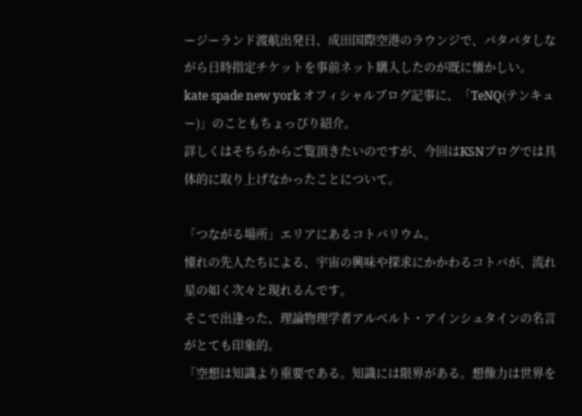ージーランド渡航出発日、成田国際空港のラウンジで、バタバタしながら日時指定チケットを事前ネット購入したのが既に懐かしい。
kate spade new york オフィシャルブログ記事に、「TeNQ(テンキュー)」のこともちょっぴり紹介。
詳しくはそちらからご覧頂きたいのですが、今回はKSNブログでは具体的に取り上げなかったことについて。

「つながる場所」エリアにあるコトバリウム。
憧れの先人たちによる、宇宙の興味や探求にかかわるコトバが、流れ星の如く次々と現れるんです。
そこで出逢った、理論物理学者アルベルト・アインシュタインの名言がとても印象的。
「空想は知識より重要である。知識には限界がある。想像力は世界を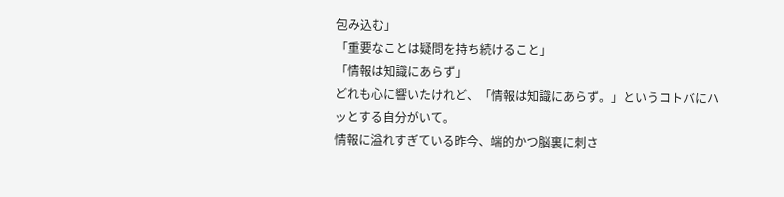包み込む」
「重要なことは疑問を持ち続けること」
「情報は知識にあらず」
どれも心に響いたけれど、「情報は知識にあらず。」というコトバにハッとする自分がいて。
情報に溢れすぎている昨今、端的かつ脳裏に刺さ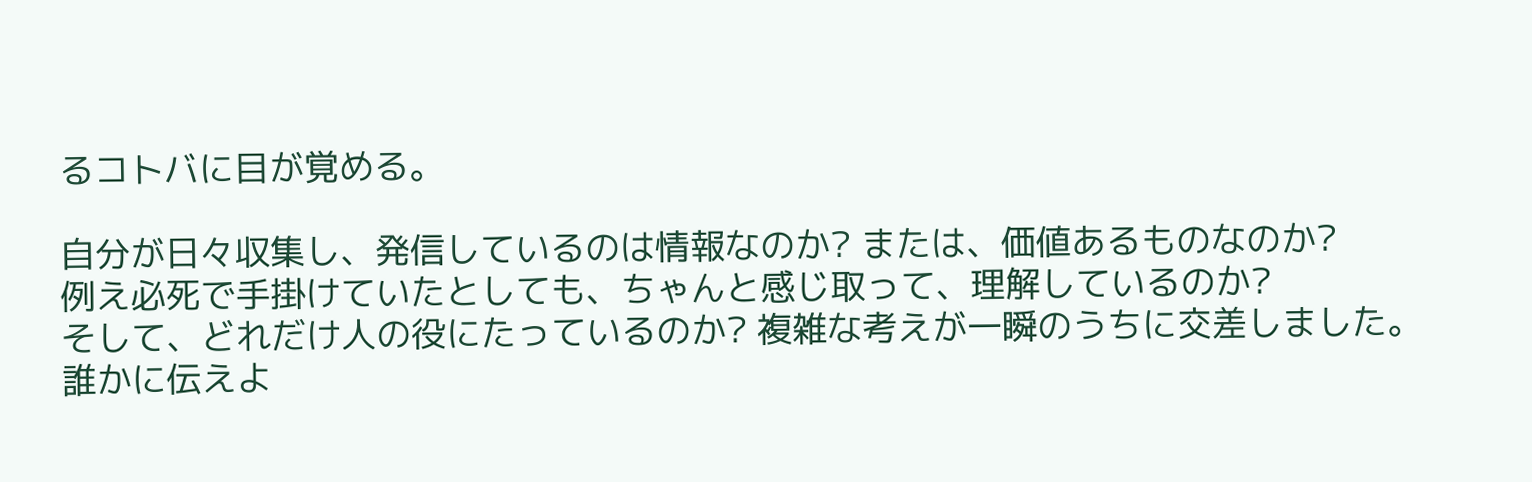るコトバに目が覚める。

自分が日々収集し、発信しているのは情報なのか? または、価値あるものなのか?
例え必死で手掛けていたとしても、ちゃんと感じ取って、理解しているのか?
そして、どれだけ人の役にたっているのか? 複雑な考えが一瞬のうちに交差しました。
誰かに伝えよ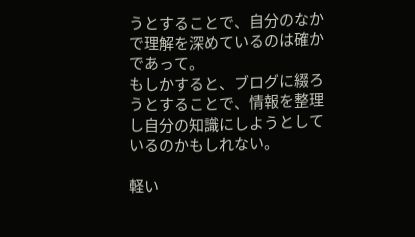うとすることで、自分のなかで理解を深めているのは確かであって。
もしかすると、ブログに綴ろうとすることで、情報を整理し自分の知識にしようとしているのかもしれない。

軽い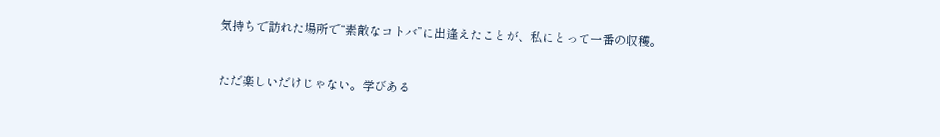気持ちで訪れた場所で“素敵なコトバ”に出逢えたことが、私にとって一番の収穫。


ただ楽しいだけじゃない。学びある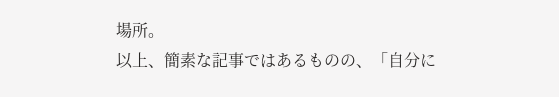場所。
以上、簡素な記事ではあるものの、「自分に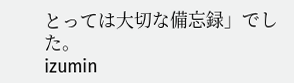とっては大切な備忘録」でした。
izumin